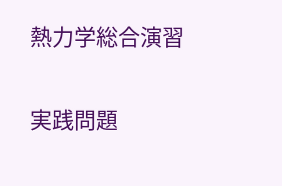熱力学総合演習

実践問題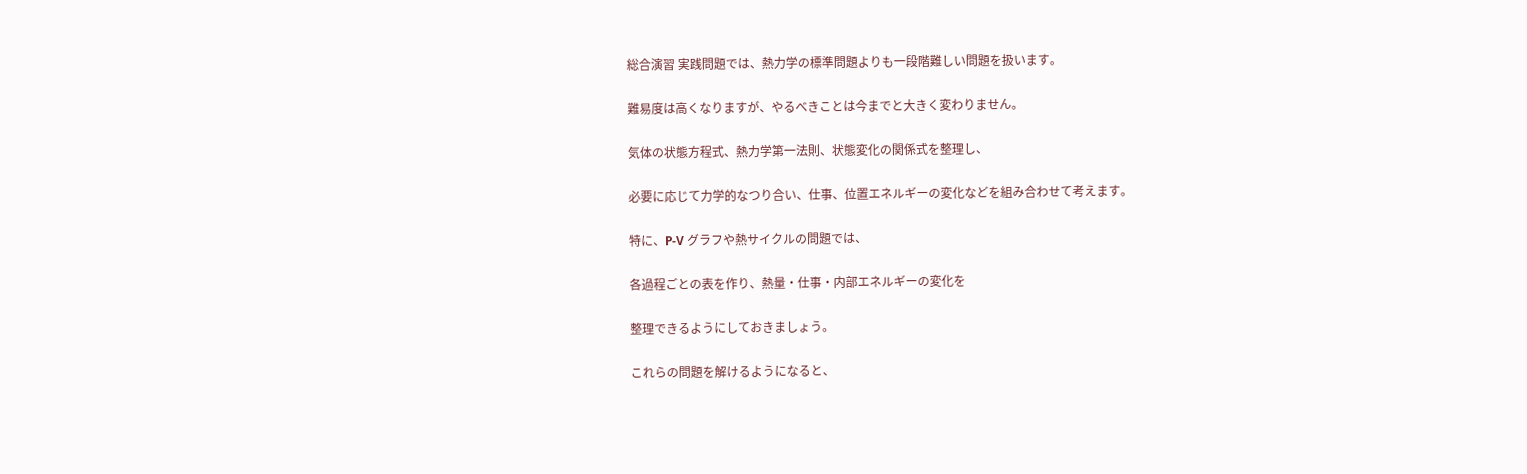総合演習 実践問題では、熱力学の標準問題よりも一段階難しい問題を扱います。

難易度は高くなりますが、やるべきことは今までと大きく変わりません。

気体の状態方程式、熱力学第一法則、状態変化の関係式を整理し、

必要に応じて力学的なつり合い、仕事、位置エネルギーの変化などを組み合わせて考えます。

特に、P-V グラフや熱サイクルの問題では、

各過程ごとの表を作り、熱量・仕事・内部エネルギーの変化を

整理できるようにしておきましょう。

これらの問題を解けるようになると、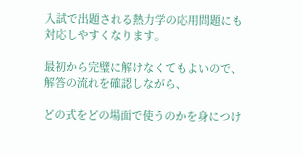入試で出題される熱力学の応用問題にも対応しやすくなります。

最初から完璧に解けなくてもよいので、解答の流れを確認しながら、

どの式をどの場面で使うのかを身につけ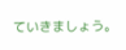ていきましょう。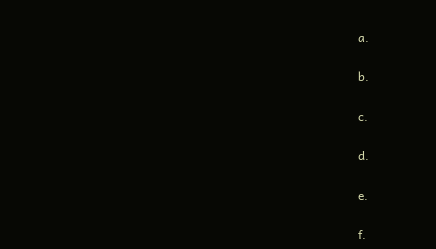a.


b.


c.


d.


e.


f.